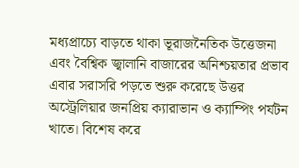মধ্যপ্রাচ্যে বাড়তে থাকা ভূরাজনৈতিক উত্তেজনা এবং বৈশ্বিক জ্বালানি বাজারের অনিশ্চয়তার প্রভাব এবার সরাসরি পড়তে শুরু করেছে উত্তর অস্ট্রেলিয়ার জনপ্রিয় ক্যারাভান ও ক্যাম্পিং পর্যটন খাতে। বিশেষ করে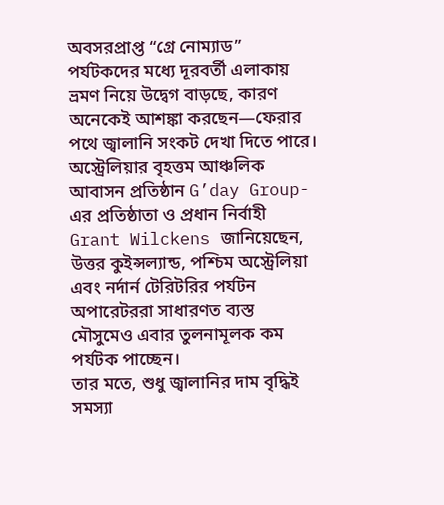অবসরপ্রাপ্ত “গ্রে নোম্যাড” পর্যটকদের মধ্যে দূরবর্তী এলাকায় ভ্রমণ নিয়ে উদ্বেগ বাড়ছে, কারণ অনেকেই আশঙ্কা করছেন—ফেরার পথে জ্বালানি সংকট দেখা দিতে পারে।
অস্ট্রেলিয়ার বৃহত্তম আঞ্চলিক আবাসন প্রতিষ্ঠান G’day Group-এর প্রতিষ্ঠাতা ও প্রধান নির্বাহী Grant Wilckens জানিয়েছেন, উত্তর কুইন্সল্যান্ড, পশ্চিম অস্ট্রেলিয়া এবং নর্দার্ন টেরিটরির পর্যটন অপারেটররা সাধারণত ব্যস্ত মৌসুমেও এবার তুলনামূলক কম পর্যটক পাচ্ছেন।
তার মতে, শুধু জ্বালানির দাম বৃদ্ধিই সমস্যা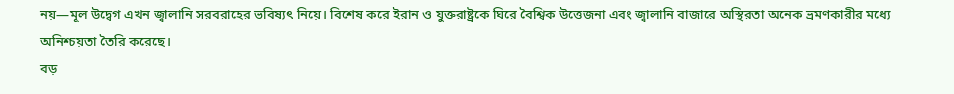নয়—মূল উদ্বেগ এখন জ্বালানি সরবরাহের ভবিষ্যৎ নিয়ে। বিশেষ করে ইরান ও যুক্তরাষ্ট্রকে ঘিরে বৈশ্বিক উত্তেজনা এবং জ্বালানি বাজারে অস্থিরতা অনেক ভ্রমণকারীর মধ্যে অনিশ্চয়তা তৈরি করেছে।
বড়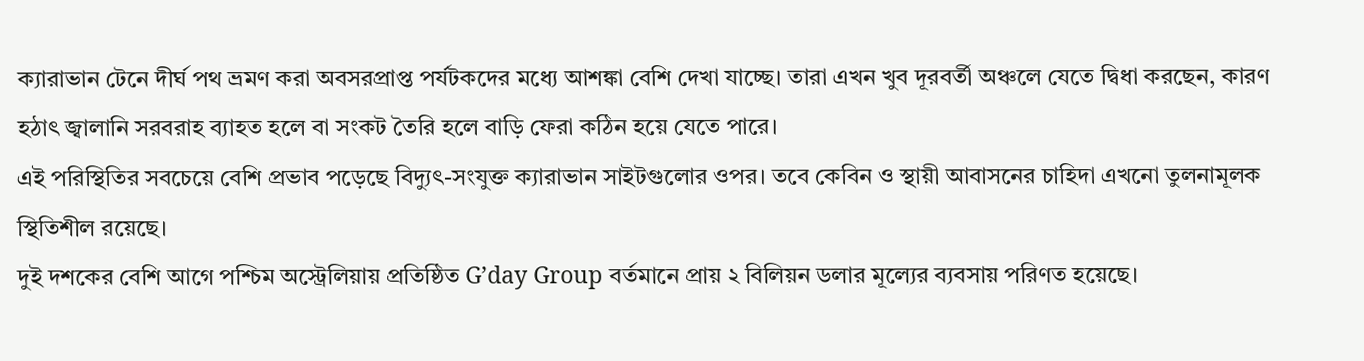ক্যারাভান টেনে দীর্ঘ পথ ভ্রমণ করা অবসরপ্রাপ্ত পর্যটকদের মধ্যে আশঙ্কা বেশি দেখা যাচ্ছে। তারা এখন খুব দূরবর্তী অঞ্চলে যেতে দ্বিধা করছেন, কারণ হঠাৎ জ্বালানি সরবরাহ ব্যাহত হলে বা সংকট তৈরি হলে বাড়ি ফেরা কঠিন হয়ে যেতে পারে।
এই পরিস্থিতির সবচেয়ে বেশি প্রভাব পড়েছে বিদ্যুৎ-সংযুক্ত ক্যারাভান সাইটগুলোর ওপর। তবে কেবিন ও স্থায়ী আবাসনের চাহিদা এখনো তুলনামূলক স্থিতিশীল রয়েছে।
দুই দশকের বেশি আগে পশ্চিম অস্ট্রেলিয়ায় প্রতিষ্ঠিত G’day Group বর্তমানে প্রায় ২ বিলিয়ন ডলার মূল্যের ব্যবসায় পরিণত হয়েছে।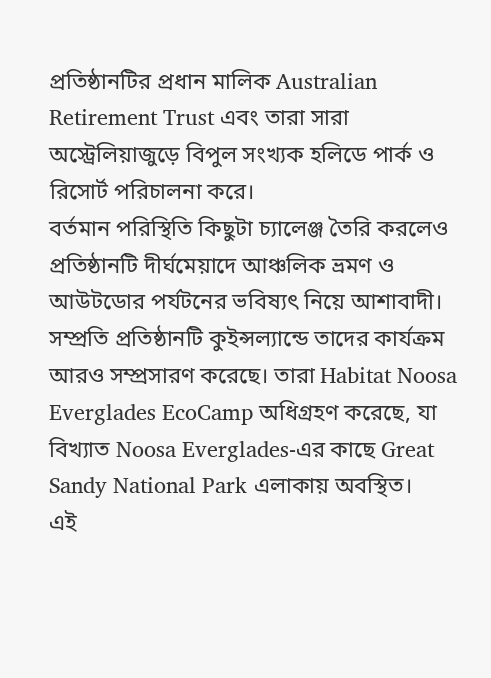প্রতিষ্ঠানটির প্রধান মালিক Australian Retirement Trust এবং তারা সারা অস্ট্রেলিয়াজুড়ে বিপুল সংখ্যক হলিডে পার্ক ও রিসোর্ট পরিচালনা করে।
বর্তমান পরিস্থিতি কিছুটা চ্যালেঞ্জ তৈরি করলেও প্রতিষ্ঠানটি দীর্ঘমেয়াদে আঞ্চলিক ভ্রমণ ও আউটডোর পর্যটনের ভবিষ্যৎ নিয়ে আশাবাদী।
সম্প্রতি প্রতিষ্ঠানটি কুইন্সল্যান্ডে তাদের কার্যক্রম আরও সম্প্রসারণ করেছে। তারা Habitat Noosa Everglades EcoCamp অধিগ্রহণ করেছে, যা বিখ্যাত Noosa Everglades-এর কাছে Great Sandy National Park এলাকায় অবস্থিত।
এই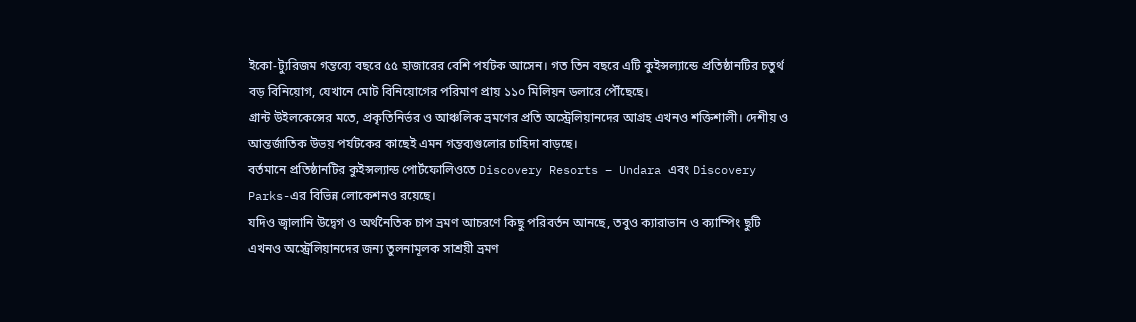ইকো-ট্যুরিজম গন্তব্যে বছরে ৫৫ হাজারের বেশি পর্যটক আসেন। গত তিন বছরে এটি কুইন্সল্যান্ডে প্রতিষ্ঠানটির চতুর্থ বড় বিনিয়োগ, যেখানে মোট বিনিয়োগের পরিমাণ প্রায় ১১০ মিলিয়ন ডলারে পৌঁছেছে।
গ্রান্ট উইলকেন্সের মতে, প্রকৃতিনির্ভর ও আঞ্চলিক ভ্রমণের প্রতি অস্ট্রেলিয়ানদের আগ্রহ এখনও শক্তিশালী। দেশীয় ও আন্তর্জাতিক উভয় পর্যটকের কাছেই এমন গন্তব্যগুলোর চাহিদা বাড়ছে।
বর্তমানে প্রতিষ্ঠানটির কুইন্সল্যান্ড পোর্টফোলিওতে Discovery Resorts – Undara এবং Discovery Parks-এর বিভিন্ন লোকেশনও রয়েছে।
যদিও জ্বালানি উদ্বেগ ও অর্থনৈতিক চাপ ভ্রমণ আচরণে কিছু পরিবর্তন আনছে, তবুও ক্যারাভান ও ক্যাম্পিং ছুটি এখনও অস্ট্রেলিয়ানদের জন্য তুলনামূলক সাশ্রয়ী ভ্রমণ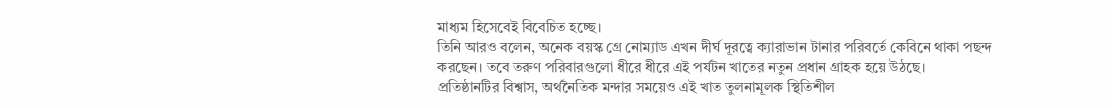মাধ্যম হিসেবেই বিবেচিত হচ্ছে।
তিনি আরও বলেন, অনেক বয়স্ক গ্রে নোম্যাড এখন দীর্ঘ দূরত্বে ক্যারাভান টানার পরিবর্তে কেবিনে থাকা পছন্দ করছেন। তবে তরুণ পরিবারগুলো ধীরে ধীরে এই পর্যটন খাতের নতুন প্রধান গ্রাহক হয়ে উঠছে।
প্রতিষ্ঠানটির বিশ্বাস, অর্থনৈতিক মন্দার সময়েও এই খাত তুলনামূলক স্থিতিশীল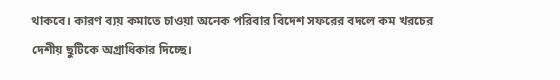থাকবে। কারণ ব্যয় কমাতে চাওয়া অনেক পরিবার বিদেশ সফরের বদলে কম খরচের দেশীয় ছুটিকে অগ্রাধিকার দিচ্ছে।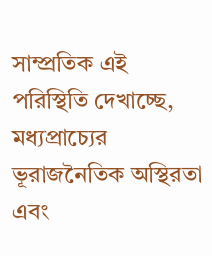সাম্প্রতিক এই পরিস্থিতি দেখাচ্ছে, মধ্যপ্রাচ্যের ভূরাজনৈতিক অস্থিরতা এবং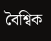বৈশ্বিক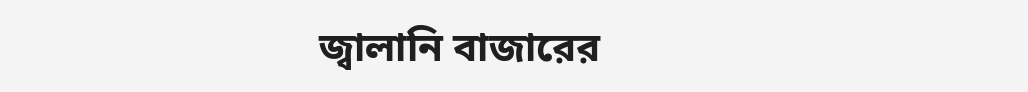জ্বালানি বাজারের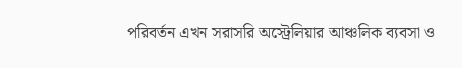পরিবর্তন এখন সরাসরি অস্ট্রেলিয়ার আঞ্চলিক ব্যবসা ও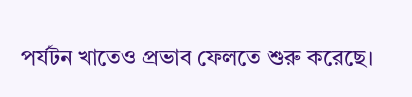পর্যটন খাতেও প্রভাব ফেলতে শুরু করেছে।